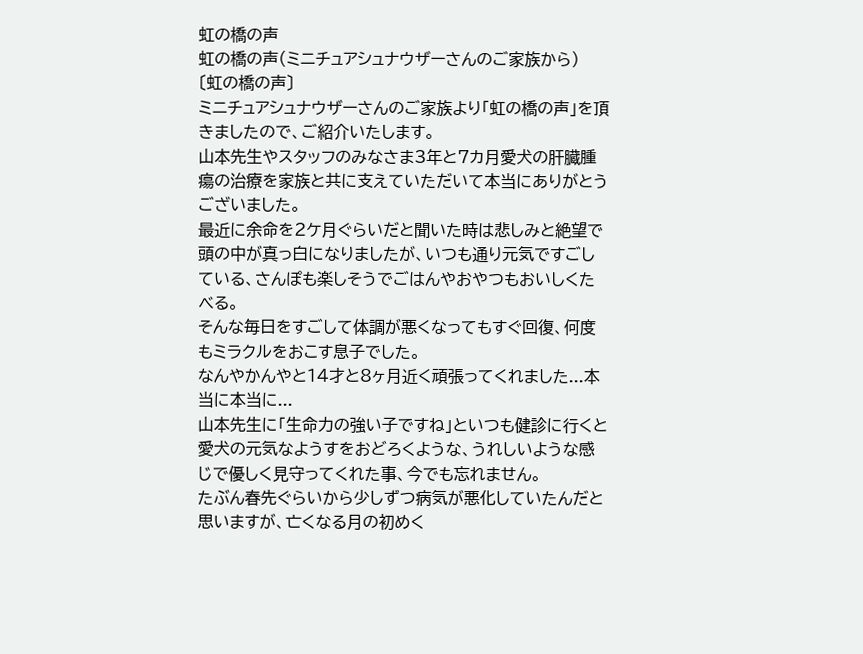虹の橋の声
虹の橋の声(ミニチュアシュナウザーさんのご家族から)
〔虹の橋の声〕
ミニチュアシュナウザーさんのご家族より「虹の橋の声」を頂きましたので、ご紹介いたします。
山本先生やスタッフのみなさま3年と7カ月愛犬の肝臓腫瘍の治療を家族と共に支えていただいて本当にありがとうございました。
最近に余命を2ケ月ぐらいだと聞いた時は悲しみと絶望で頭の中が真っ白になりましたが、いつも通り元気ですごしている、さんぽも楽しそうでごはんやおやつもおいしくたべる。
そんな毎日をすごして体調が悪くなってもすぐ回復、何度もミラクルをおこす息子でした。
なんやかんやと14才と8ヶ月近く頑張ってくれました...本当に本当に...
山本先生に「生命力の強い子ですね」といつも健診に行くと愛犬の元気なようすをおどろくような、うれしいような感じで優しく見守ってくれた事、今でも忘れません。
たぶん春先ぐらいから少しずつ病気が悪化していたんだと思いますが、亡くなる月の初めく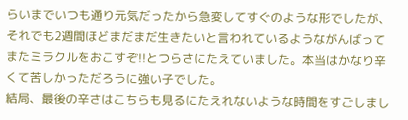らいまでいつも通り元気だったから急変してすぐのような形でしたが、それでも2週間ほどまだまだ生きたいと言われているようながんばってまたミラクルをおこすぞ!!とつらさにたえていました。本当はかなり辛くて苦しかっただろうに強い子でした。
結局、最後の辛さはこちらも見るにたえれないような時間をすごしまし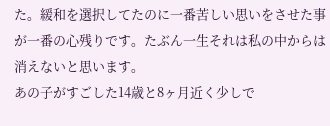た。緩和を選択してたのに一番苦しい思いをさせた事が一番の心残りです。たぶん一生それは私の中からは消えないと思います。
あの子がすごした14歳と8ヶ月近く少しで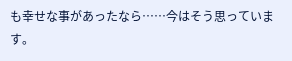も幸せな事があったなら……今はそう思っています。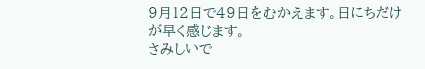9月12日で49日をむかえます。日にちだけが早く感じます。
さみしいで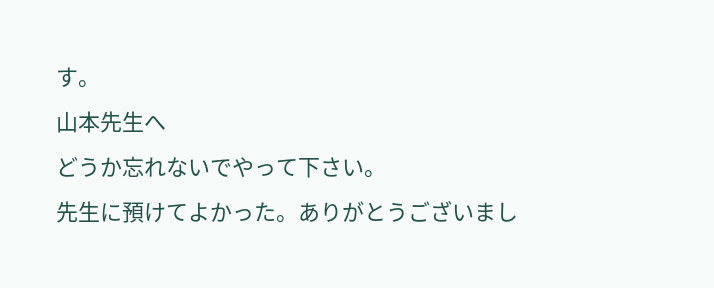す。
山本先生へ
どうか忘れないでやって下さい。
先生に預けてよかった。ありがとうございまし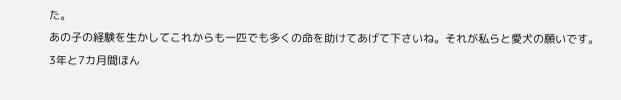た。
あの子の経験を生かしてこれからも一匹でも多くの命を助けてあげて下さいね。それが私らと愛犬の願いです。3年と7カ月間ほん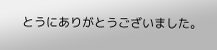とうにありがとうございました。